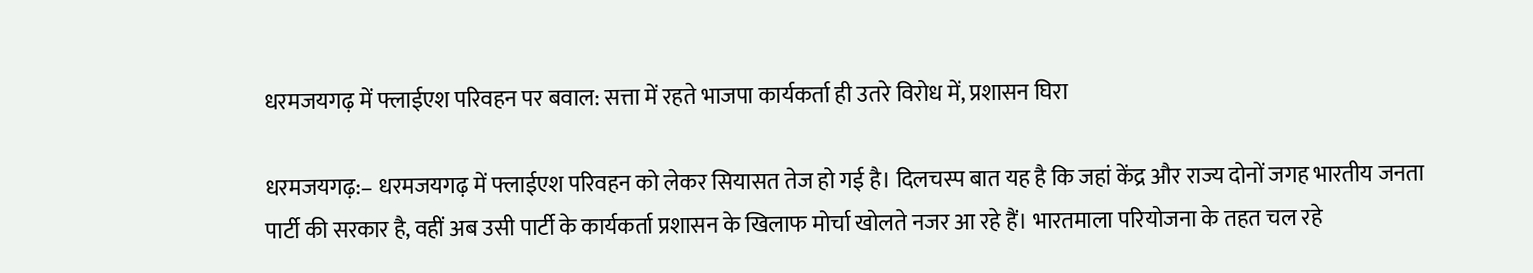धरमजयगढ़ में फ्लाईएश परिवहन पर बवाल: सत्ता में रहते भाजपा कार्यकर्ता ही उतरे विरोध में, प्रशासन घिरा

धरमजयगढ़:– धरमजयगढ़ में फ्लाईएश परिवहन को लेकर सियासत तेज हो गई है। दिलचस्प बात यह है कि जहां केंद्र और राज्य दोनों जगह भारतीय जनता पार्टी की सरकार है, वहीं अब उसी पार्टी के कार्यकर्ता प्रशासन के खिलाफ मोर्चा खोलते नजर आ रहे हैं। भारतमाला परियोजना के तहत चल रहे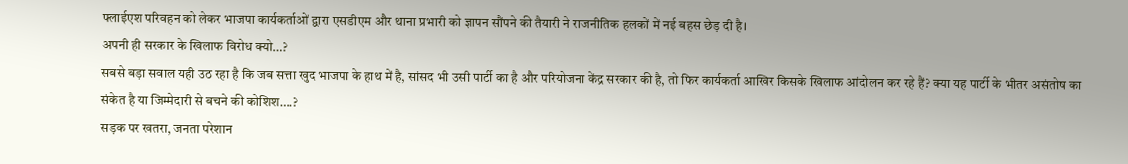फ्लाईएश परिवहन को लेकर भाजपा कार्यकर्ताओं द्वारा एसडीएम और थाना प्रभारी को ज्ञापन सौंपने की तैयारी ने राजनीतिक हलकों में नई बहस छेड़ दी है।
अपनी ही सरकार के खिलाफ विरोध क्यो…?
सबसे बड़ा सवाल यही उठ रहा है कि जब सत्ता खुद भाजपा के हाथ में है, सांसद भी उसी पार्टी का है और परियोजना केंद्र सरकार की है, तो फिर कार्यकर्ता आखिर किसके खिलाफ आंदोलन कर रहे हैं? क्या यह पार्टी के भीतर असंतोष का संकेत है या जिम्मेदारी से बचने की कोशिश….?
सड़क पर खतरा, जनता परेशान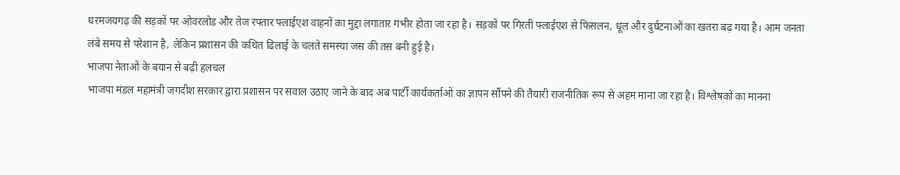धरमजयगढ़ की सड़कों पर ओवरलोड और तेज रफ्तार फ्लाईएश वाहनों का मुद्दा लगातार गंभीर होता जा रहा है। सड़कों पर गिरती फ्लाईएश से फिसलन, धूल और दुर्घटनाओं का खतरा बढ़ गया है। आम जनता लंबे समय से परेशान है, लेकिन प्रशासन की कथित ढिलाई के चलते समस्या जस की तस बनी हुई है।
भाजपा नेताओं के बयान से बढ़ी हलचल
भाजपा मंडल महामंत्री जगदीश सरकार द्वारा प्रशासन पर सवाल उठाए जाने के बाद अब पार्टी कार्यकर्ताओं का ज्ञापन सौंपने की तैयारी राजनीतिक रूप से अहम माना जा रहा है। विश्लेषकों का मानना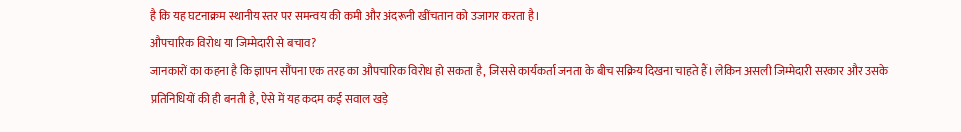है कि यह घटनाक्रम स्थानीय स्तर पर समन्वय की कमी और अंदरूनी खींचतान को उजागर करता है।
औपचारिक विरोध या जिम्मेदारी से बचाव?
जानकारों का कहना है कि ज्ञापन सौंपना एक तरह का औपचारिक विरोध हो सकता है, जिससे कार्यकर्ता जनता के बीच सक्रिय दिखना चाहते हैं। लेकिन असली जिम्मेदारी सरकार और उसके प्रतिनिधियों की ही बनती है, ऐसे में यह कदम कई सवाल खड़े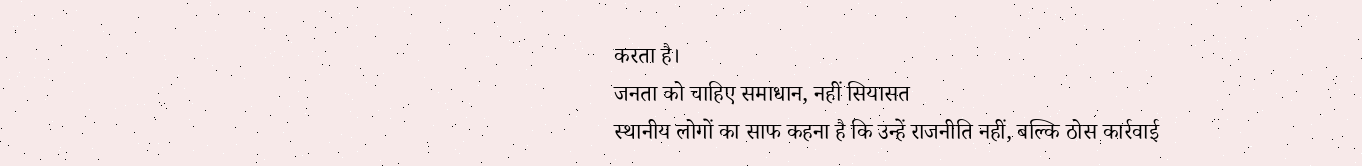करता है।
जनता को चाहिए समाधान, नहीं सियासत
स्थानीय लोगों का साफ कहना है कि उन्हें राजनीति नहीं, बल्कि ठोस कार्रवाई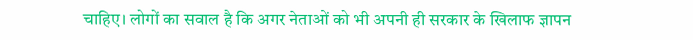चाहिए। लोगों का सवाल है कि अगर नेताओं को भी अपनी ही सरकार के खिलाफ ज्ञापन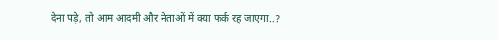देना पड़े, तो आम आदमी और नेताओं में क्या फर्क रह जाएगा..?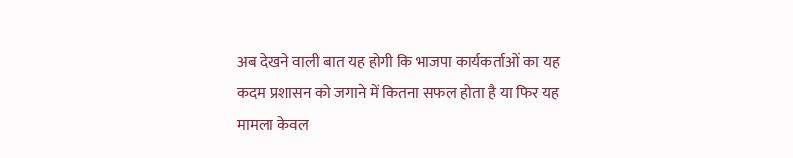अब देखने वाली बात यह होगी कि भाजपा कार्यकर्ताओं का यह कदम प्रशासन को जगाने में कितना सफल होता है या फिर यह मामला केवल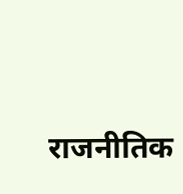राजनीतिक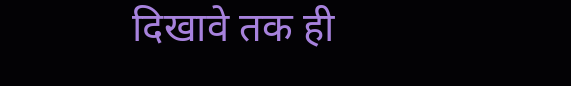दिखावे तक ही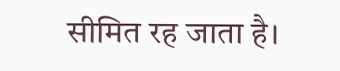सीमित रह जाता है।